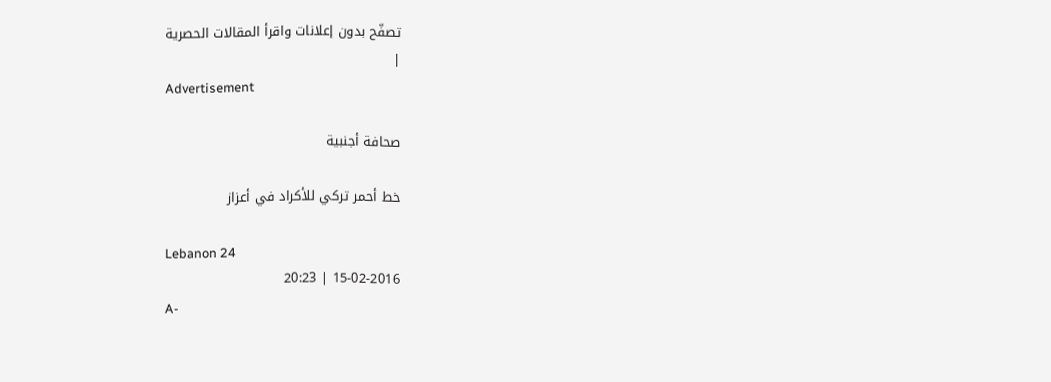تصفّح بدون إعلانات واقرأ المقالات الحصرية
|
Advertisement

صحافة أجنبية

خط أحمر تركي للأكراد في أعزاز

Lebanon 24
15-02-2016 | 20:23
A-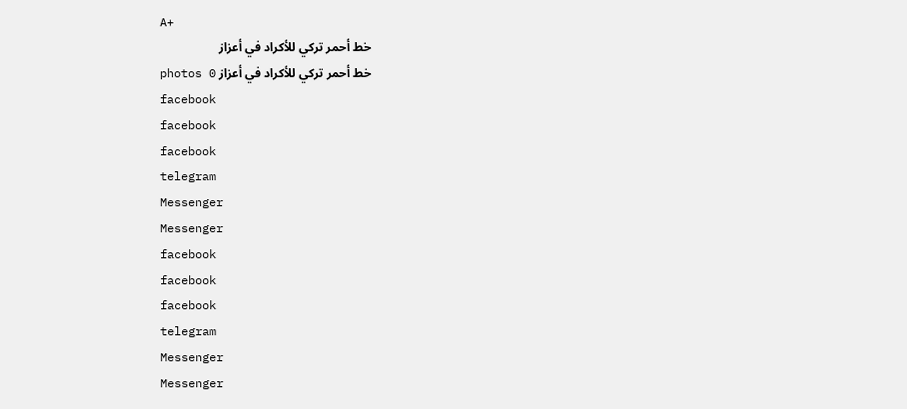A+
خط أحمر تركي للأكراد في أعزاز
خط أحمر تركي للأكراد في أعزاز photos 0
facebook
facebook
facebook
telegram
Messenger
Messenger
facebook
facebook
facebook
telegram
Messenger
Messenger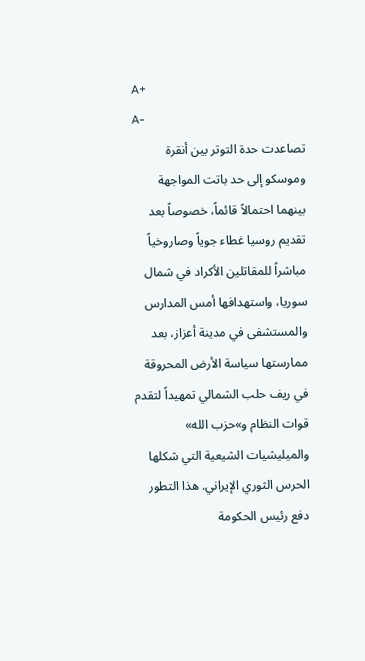A+
A-
تصاعدت حدة التوتر بين أنقرة وموسكو إلى حد باتت المواجهة بينهما احتمالاً قائماً، خصوصاً بعد تقديم روسيا غطاء جوياً وصاروخياً مباشراً للمقاتلين الأكراد في شمال سوريا، واستهدافها أمس المدارس والمستشفى في مدينة أعزاز، بعد ممارستها سياسة الأرض المحروقة في ريف حلب الشمالي تمهيداً لتقدم قوات النظام و»حزب الله» والميليشيات الشيعية التي شكلها الحرس الثوري الإيراني. هذا التطور دفع رئيس الحكومة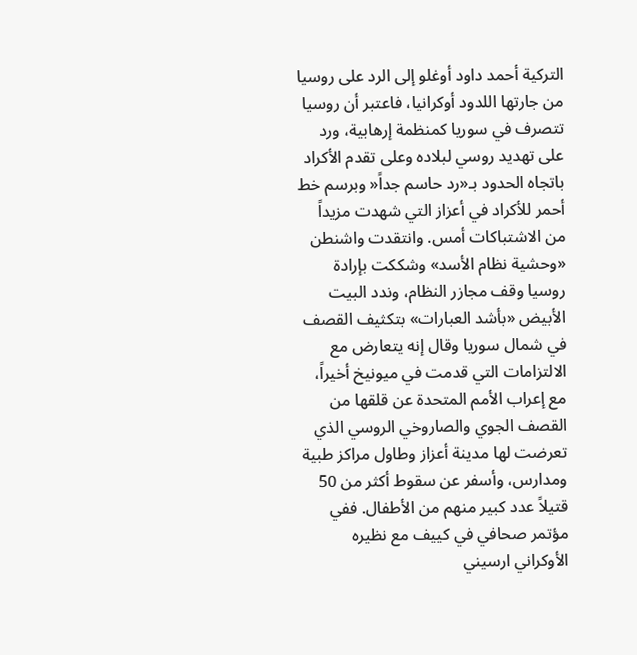التركية أحمد داود أوغلو إلى الرد على روسيا من جارتها اللدود أوكرانيا، فاعتبر أن روسيا تتصرف في سوريا كمنظمة إرهابية، ورد على تهديد روسي لبلاده وعلى تقدم الأكراد باتجاه الحدود بـ«رد حاسم جداً« وبرسم خط أحمر للأكراد في أعزاز التي شهدت مزيداً من الاشتباكات أمس. وانتقدت واشنطن «وحشية نظام الأسد» وشككت بإرادة روسيا وقف مجازر النظام، وندد البيت الأبيض «بأشد العبارات» بتكثيف القصف في شمال سوريا وقال إنه يتعارض مع الالتزامات التي قدمت في ميونيخ أخيراً، مع إعراب الأمم المتحدة عن قلقها من القصف الجوي والصاروخي الروسي الذي تعرضت لها مدينة أعزاز وطاول مراكز طبية ومدارس، وأسفر عن سقوط أكثر من 50 قتيلاً عدد كبير منهم من الأطفال. ففي مؤتمر صحافي في كييف مع نظيره الأوكراني ارسيني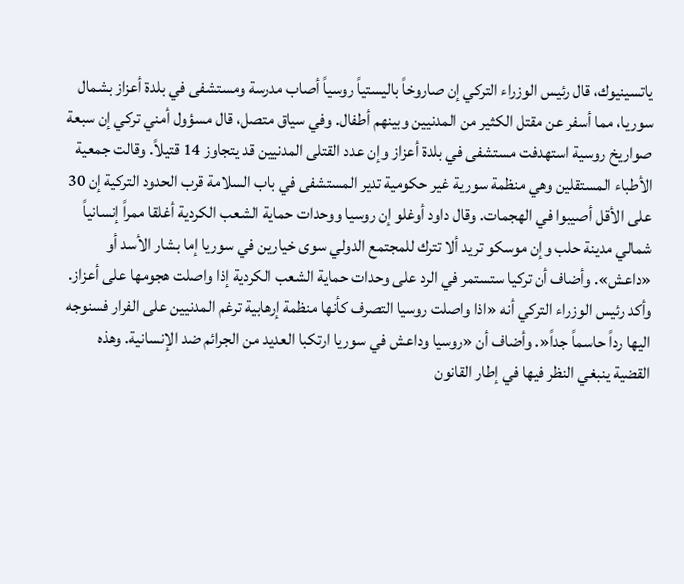ياتسينيوك، قال رئيس الوزراء التركي إن صاروخاً باليستياً روسياً أصاب مدرسة ومستشفى في بلدة أعزاز بشمال سوريا، مما أسفر عن مقتل الكثير من المدنيين وبينهم أطفال. وفي سياق متصل، قال مسؤول أمني تركي إن سبعة صواريخ روسية استهدفت مستشفى في بلدة أعزاز وإن عدد القتلى المدنيين قد يتجاوز 14 قتيلاً. وقالت جمعية الأطباء المستقلين وهي منظمة سورية غير حكومية تدير المستشفى في باب السلامة قرب الحدود التركية إن 30 على الأقل أصيبوا في الهجمات. وقال داود أوغلو إن روسيا ووحدات حماية الشعب الكردية أغلقا ممراً إنسانياً شمالي مدينة حلب وإن موسكو تريد ألا تترك للمجتمع الدولي سوى خيارين في سوريا إما بشار الأسد أو «داعش». وأضاف أن تركيا ستستمر في الرد على وحدات حماية الشعب الكردية إذا واصلت هجومها على أعزاز. وأكد رئيس الوزراء التركي أنه «اذا واصلت روسيا التصرف كأنها منظمة إرهابية ترغم المدنيين على الفرار فسنوجه اليها رداً حاسماً جداً«. وأضاف أن «روسيا وداعش في سوريا ارتكبا العديد من الجرائم ضد الإنسانية. وهذه القضية ينبغي النظر فيها في إطار القانون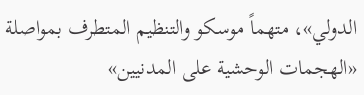الدولي»، متهماً موسكو والتنظيم المتطرف بمواصلة «الهجمات الوحشية على المدنيين»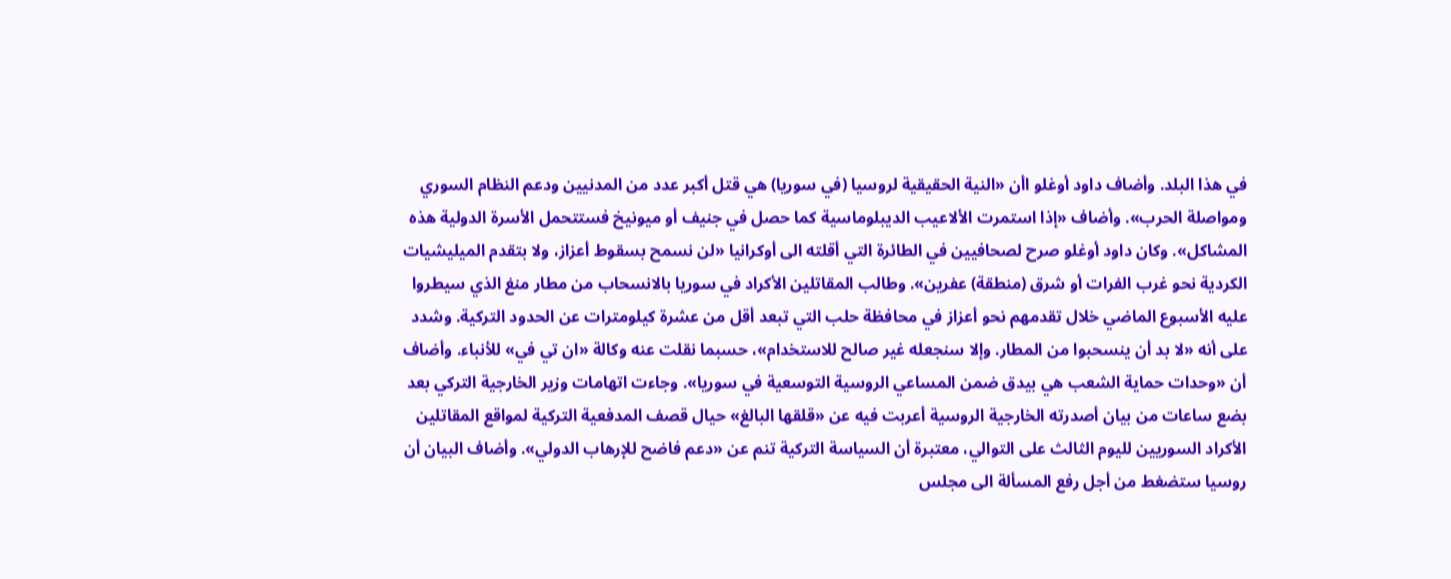في هذا البلد. وأضاف داود أوغلو اأن «النية الحقيقية لروسيا (في سوريا) هي قتل أكبر عدد من المدنيين ودعم النظام السوري ومواصلة الحرب». وأضاف «إذا استمرت الألاعيب الديبلوماسية كما حصل في جنيف أو ميونيخ فستتحمل الأسرة الدولية هذه المشاكل». وكان داود أوغلو صرح لصحافيين في الطائرة التي أقلته الى أوكرانيا «لن نسمح بسقوط أعزاز، ولا بتقدم الميليشيات الكردية نحو غرب الفرات أو شرق (منطقة) عفرين». وطالب المقاتلين الأكراد في سوريا بالانسحاب من مطار منغ الذي سيطروا عليه الأسبوع الماضي خلال تقدمهم نحو أعزاز في محافظة حلب التي تبعد أقل من عشرة كيلومترات عن الحدود التركية. وشدد على أنه «لا بد أن ينسحبوا من المطار. وإلا سنجعله غير صالح للاستخدام»، حسبما نقلت عنه وكالة «ان تي في» للأنباء. وأضاف أن «وحدات حماية الشعب هي بيدق ضمن المساعي الروسية التوسعية في سوريا». وجاءت اتهامات وزير الخارجية التركي بعد بضع ساعات من بيان أصدرته الخارجية الروسية أعربت فيه عن «قلقها البالغ» حيال قصف المدفعية التركية لمواقع المقاتلين الأكراد السوريين لليوم الثالث على التوالي، معتبرة أن السياسة التركية تنم عن «دعم فاضح للإرهاب الدولي». وأضاف البيان أن روسيا ستضغط من أجل رفع المسألة الى مجلس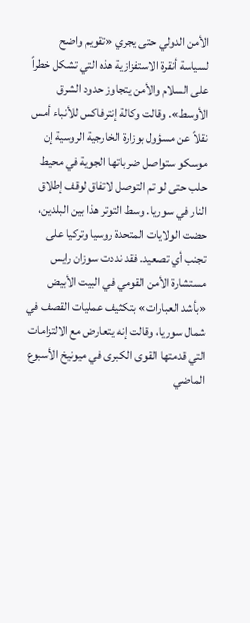الأمن الدولي حتى يجري «تقويم واضح لسياسة أنقرة الاستفزازية هذه التي تشكل خطراً على السلام والأمن يتجاوز حدود الشرق الأوسط». وقالت وكالة إنترفاكس للأنباء أمس نقلاً عن مسؤول بوزارة الخارجية الروسية إن موسكو ستواصل ضرباتها الجوية في محيط حلب حتى لو تم التوصل لاتفاق لوقف إطلاق النار في سوريا. وسط التوتر هذا بين البلدين، حضت الولايات المتحدة روسيا وتركيا على تجنب أي تصعيد. فقد نددت سوزان رايس مستشارة الأمن القومي في البيت الأبيض «بأشد العبارات» بتكثيف عمليات القصف في شمال سوريا، وقالت إنه يتعارض مع الالتزامات التي قدمتها القوى الكبرى في ميونيخ الأسبوع الماضي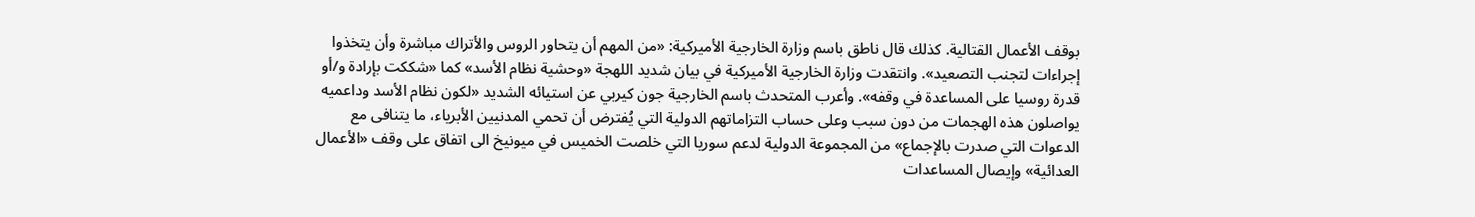بوقف الأعمال القتالية. كذلك قال ناطق باسم وزارة الخارجية الأميركية: «من المهم أن يتحاور الروس والأتراك مباشرة وأن يتخذوا إجراءات لتجنب التصعيد». وانتقدت وزارة الخارجية الأميركية في بيان شديد اللهجة «وحشية نظام الأسد» كما «شككت بإرادة و/أو قدرة روسيا على المساعدة في وقفه». وأعرب المتحدث باسم الخارجية جون كيربي عن استيائه الشديد «لكون نظام الأسد وداعميه يواصلون هذه الهجمات من دون سبب وعلى حساب التزاماتهم الدولية التي يُفترض أن تحمي المدنيين الأبرياء، ما يتنافى مع الدعوات التي صدرت بالإجماع» من المجموعة الدولية لدعم سوريا التي خلصت الخميس في ميونيخ الى اتفاق على وقف «الأعمال العدائية» وإيصال المساعدات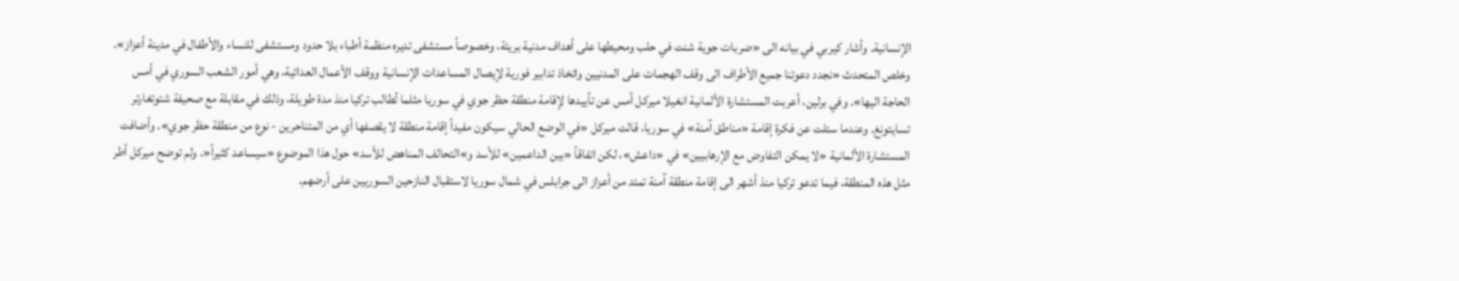الإنسانية. وأشار كيربي في بيانه الى «ضربات جوية شنت في حلب ومحيطها على أهداف مدنية بريئة، وخصوصاً مستشفى تديره منظمة أطباء بلا حدود ومستشفى للنساء والأطفال في مدينة أعزاز». وخلص المتحدث «نجدد دعوتنا جميع الأطراف الى وقف الهجمات على المدنيين واتخاذ تدابير فورية لإيصال المساعدات الإنسانية ووقف الأعمال العدائية، وهي أمور الشعب السوري في أمس الحاجة اليها». وفي برلين، أعربت المستشارة الألمانية انغيلا ميركل أمس عن تأييدها لإقامة منطقة حظر جوي في سوريا مثلما تُطالب تركيا منذ مدة طويلة، وذلك في مقابلة مع صحيفة شتوتغارتر تسايتونغ. وعندما سئلت عن فكرة إقامة «مناطق آمنة» في سوريا، قالت ميركل «في الوضع الحالي سيكون مفيداً إقامة منطقة لا يقصفها أي من المتناحرين - نوع من منطقة حظر جوي». وأضافت المستشارة الألمانية «لا يمكن التفاوض مع الإرهابيين» في «داعش»، لكن اتفاقاً «بين الداعمين» للأسد و»التحالف المناهض للأسد» حول هذا الموضوع «سيساعد كثيراً«. ولم توضح ميركل أطر مثل هذه المنطقة، فيما تدعو تركيا منذ أشهر الى إقامة منطقة آمنة تمتد من أعزاز الى جرابلس في شمال سوريا لاستقبال النازحين السوريين على أرضهم.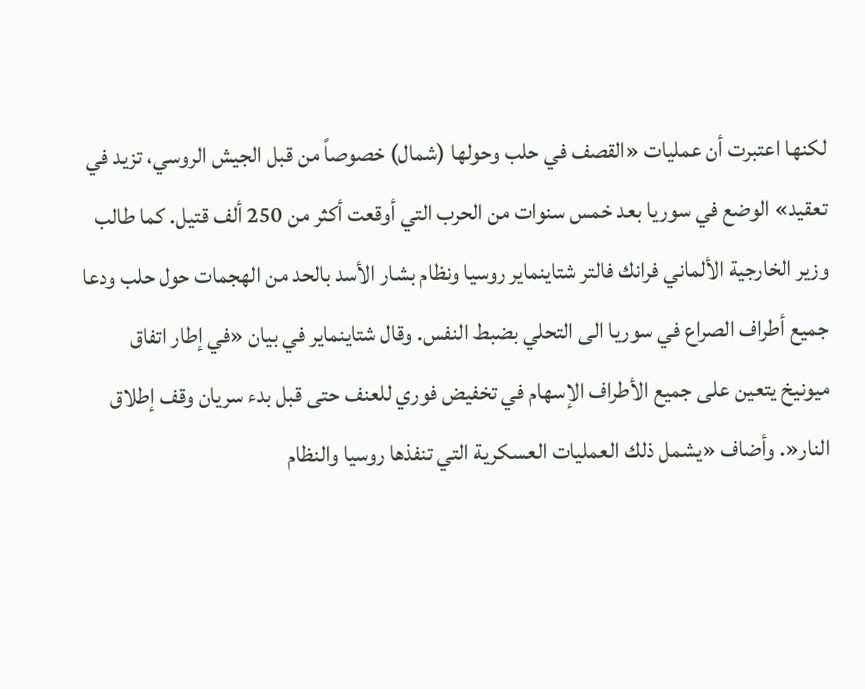لكنها اعتبرت أن عمليات «القصف في حلب وحولها (شمال) خصوصاً من قبل الجيش الروسي، تزيد في تعقيد» الوضع في سوريا بعد خمس سنوات من الحرب التي أوقعت أكثر من 250 ألف قتيل. كما طالب وزير الخارجية الألماني فرانك فالتر شتاينماير روسيا ونظام بشار الأسد بالحد من الهجمات حول حلب ودعا جميع أطراف الصراع في سوريا الى التحلي بضبط النفس. وقال شتاينماير في بيان «في إطار اتفاق ميونيخ يتعين على جميع الأطراف الإسهام في تخفيض فوري للعنف حتى قبل بدء سريان وقف إطلاق النار«. وأضاف «يشمل ذلك العمليات العسكرية التي تنفذها روسيا والنظام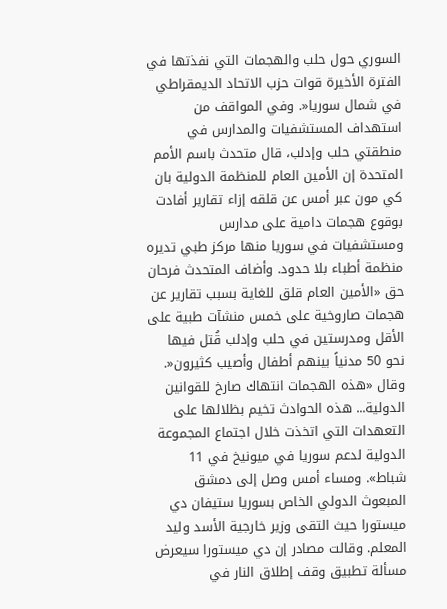السوري حول حلب والهجمات التي نفذتها في الفترة الأخيرة قوات حزب الاتحاد الديمقراطي في شمال سوريا«. وفي المواقف من استهداف المستشفيات والمدارس في منطقتي حلب وإدلب، قال متحدث باسم الأمم المتحدة إن الأمين العام للمنظمة الدولية بان كي مون عبر أمس عن قلقه إزاء تقارير أفادت بوقوع هجمات دامية على مدارس ومستشفيات في سوريا منها مركز طبي تديره منظمة أطباء بلا حدود. وأضاف المتحدث فرحان حق «الأمين العام قلق للغاية بسبب تقارير عن هجمات صاروخية على خمس منشآت طبية على الأقل ومدرستين في حلب وإدلب قُتل فيها نحو 50 مدنياً بينهم أطفال وأصيب كثيرون«. وقال «هذه الهجمات انتهاك صارخ للقوانين الدولية... هذه الحوادث تخيم بظلالها على التعهدات التي اتخذت خلال اجتماع المجموعة الدولية لدعم سوريا في ميونيخ في 11 شباط». ومساء أمس وصل إلى دمشق المبعوث الدولي الخاص بسوريا ستيفان دي ميستورا حيث التقى وزير خارجية الأسد وليد المعلم. وقالت مصادر إن دي ميستورا سيعرض مسألة تطبيق وقف إطلاق النار في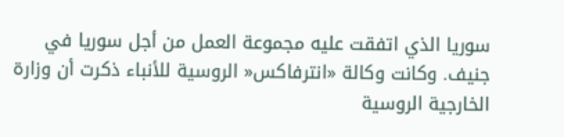سوريا الذي اتفقت عليه مجموعة العمل من أجل سوريا في جنيف. وكانت وكالة «انترفاكس« الروسية للأنباء ذكرت أن وزارة الخارجية الروسية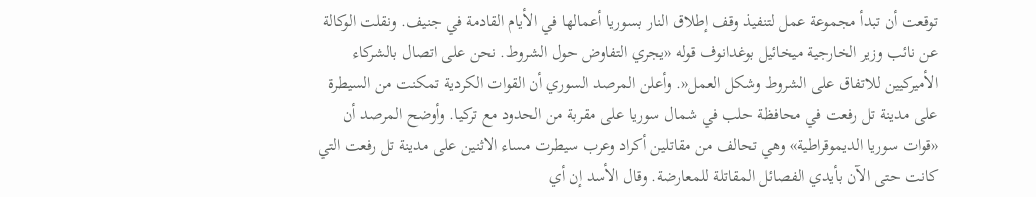توقعت أن تبدأ مجموعة عمل لتنفيذ وقف إطلاق النار بسوريا أعمالها في الأيام القادمة في جنيف. ونقلت الوكالة عن نائب وزير الخارجية ميخائيل بوغدانوف قوله «يجري التفاوض حول الشروط. نحن على اتصال بالشركاء الأميركيين للاتفاق على الشروط وشكل العمل«. وأعلن المرصد السوري أن القوات الكردية تمكنت من السيطرة على مدينة تل رفعت في محافظة حلب في شمال سوريا على مقربة من الحدود مع تركيا. وأوضح المرصد أن «قوات سوريا الديموقراطية» وهي تحالف من مقاتلين أكراد وعرب سيطرت مساء الاثنين على مدينة تل رفعت التي كانت حتى الآن بأيدي الفصائل المقاتلة للمعارضة. وقال الأسد إن أي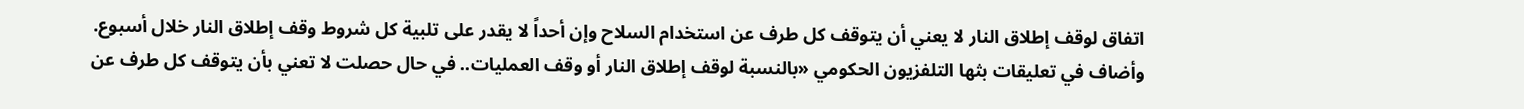اتفاق لوقف إطلاق النار لا يعني أن يتوقف كل طرف عن استخدام السلاح وإن أحداً لا يقدر على تلبية كل شروط وقف إطلاق النار خلال أسبوع. وأضاف في تعليقات بثها التلفزيون الحكومي «بالنسبة لوقف إطلاق النار أو وقف العمليات.. في حال حصلت لا تعني بأن يتوقف كل طرف عن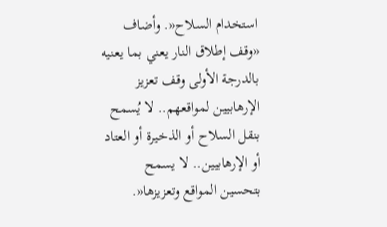استخدام السلاح«. وأضاف «وقف إطلاق النار يعني بما يعنيه بالدرجة الأولى وقف تعزيز الإرهابيين لمواقعهم.. لا يُسمح بنقل السلاح أو الذخيرة أو العتاد أو الإرهابيين.. لا يسمح بتحسين المواقع وتعزيزها«.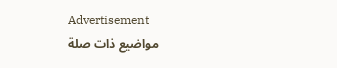Advertisement
مواضيع ذات صلة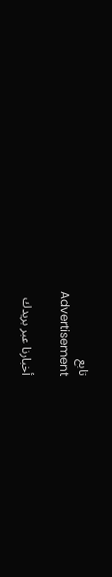تابع
Advertisement

أخبارنا عبر بريدك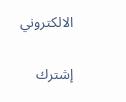الالكتروني

إشترك